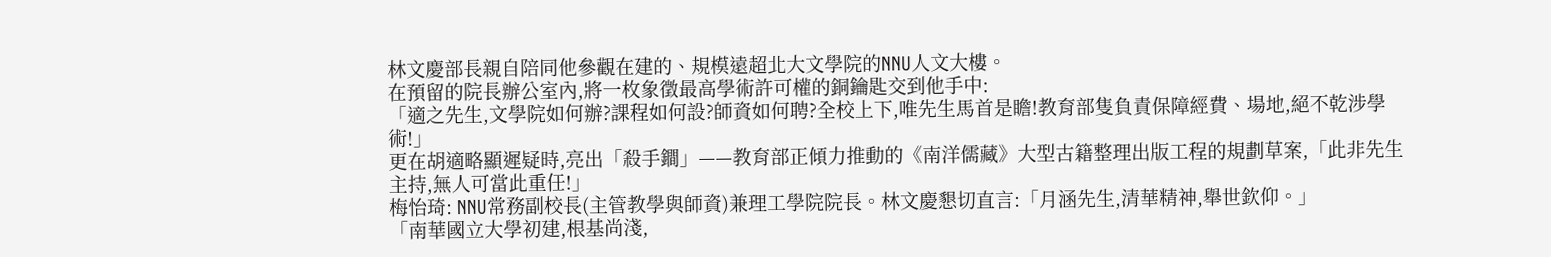林文慶部長親自陪同他參觀在建的、規模遠超北大文學院的NNU人文大樓。
在預留的院長辦公室內,將一枚象徵最高學術許可權的銅鑰匙交到他手中:
「適之先生,文學院如何辦?課程如何設?師資如何聘?全校上下,唯先生馬首是瞻!教育部隻負責保障經費、場地,絕不乾涉學術!」
更在胡適略顯遲疑時,亮出「殺手鐧」——教育部正傾力推動的《南洋儒藏》大型古籍整理出版工程的規劃草案,「此非先生主持,無人可當此重任!」
梅怡琦: NNU常務副校長(主管教學與師資)兼理工學院院長。林文慶懇切直言:「月涵先生,清華精神,舉世欽仰。」
「南華國立大學初建,根基尚淺,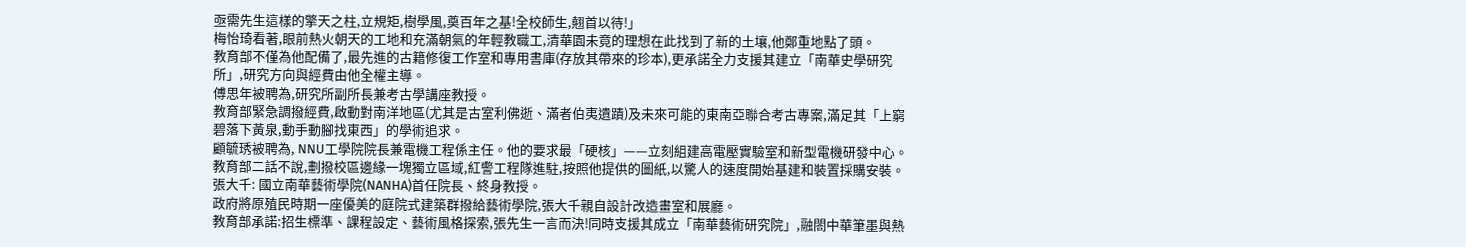亟需先生這樣的擎天之柱,立規矩,樹學風,奠百年之基!全校師生,翹首以待!」
梅怡琦看著,眼前熱火朝天的工地和充滿朝氣的年輕教職工,清華園未竟的理想在此找到了新的土壤,他鄭重地點了頭。
教育部不僅為他配備了,最先進的古籍修復工作室和專用書庫(存放其帶來的珍本),更承諾全力支援其建立「南華史學研究所」,研究方向與經費由他全權主導。
傅思年被聘為,研究所副所長兼考古學講座教授。
教育部緊急調撥經費,啟動對南洋地區(尤其是古室利佛逝、滿者伯夷遺蹟)及未來可能的東南亞聯合考古專案,滿足其「上窮碧落下黃泉,動手動腳找東西」的學術追求。
顧毓琇被聘為, NNU工學院院長兼電機工程係主任。他的要求最「硬核」——立刻組建高電壓實驗室和新型電機研發中心。
教育部二話不說,劃撥校區邊緣一塊獨立區域,紅警工程隊進駐,按照他提供的圖紙,以驚人的速度開始基建和裝置採購安裝。
張大千: 國立南華藝術學院(NANHA)首任院長、終身教授。
政府將原殖民時期一座優美的庭院式建築群撥給藝術學院,張大千親自設計改造畫室和展廳。
教育部承諾:招生標準、課程設定、藝術風格探索,張先生一言而決!同時支援其成立「南華藝術研究院」,融閤中華筆墨與熱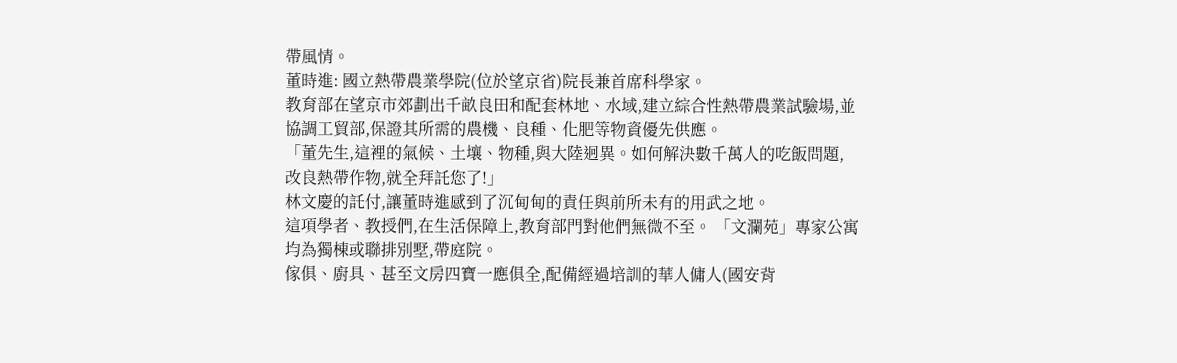帶風情。
董時進: 國立熱帶農業學院(位於望京省)院長兼首席科學家。
教育部在望京市郊劃出千畝良田和配套林地、水域,建立綜合性熱帶農業試驗場,並協調工貿部,保證其所需的農機、良種、化肥等物資優先供應。
「董先生,這裡的氣候、土壤、物種,與大陸迥異。如何解決數千萬人的吃飯問題,改良熱帶作物,就全拜託您了!」
林文慶的託付,讓董時進感到了沉甸甸的責任與前所未有的用武之地。
這項學者、教授們,在生活保障上,教育部門對他們無微不至。 「文瀾苑」專家公寓均為獨棟或聯排別墅,帶庭院。
傢俱、廚具、甚至文房四寶一應俱全,配備經過培訓的華人傭人(國安背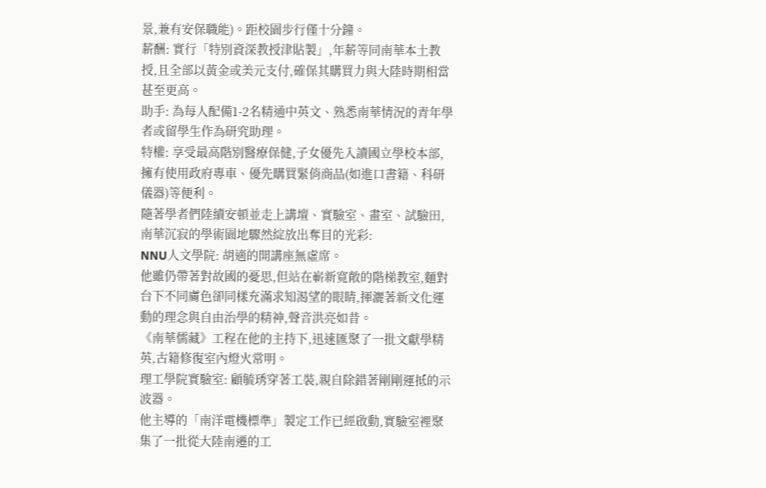景,兼有安保職能)。距校園步行僅十分鐘。
薪酬: 實行「特別資深教授津貼製」,年薪等同南華本土教授,且全部以黃金或美元支付,確保其購買力與大陸時期相當甚至更高。
助手: 為每人配備1-2名精通中英文、熟悉南華情況的青年學者或留學生作為研究助理。
特權: 享受最高階別醫療保健,子女優先入讀國立學校本部,擁有使用政府專車、優先購買緊俏商品(如進口書籍、科研儀器)等便利。
隨著學者們陸續安頓並走上講壇、實驗室、畫室、試驗田,南華沉寂的學術園地驟然綻放出奪目的光彩:
NNU人文學院: 胡適的開講座無虛席。
他雖仍帶著對故國的憂思,但站在嶄新寬敞的階梯教室,麵對台下不同膚色卻同樣充滿求知渴望的眼睛,揮灑著新文化運動的理念與自由治學的精神,聲音洪亮如昔。
《南華儒藏》工程在他的主持下,迅速匯聚了一批文獻學精英,古籍修復室內燈火常明。
理工學院實驗室: 顧毓琇穿著工裝,親自除錯著剛剛運抵的示波器。
他主導的「南洋電機標準」製定工作已經啟動,實驗室裡聚集了一批從大陸南遷的工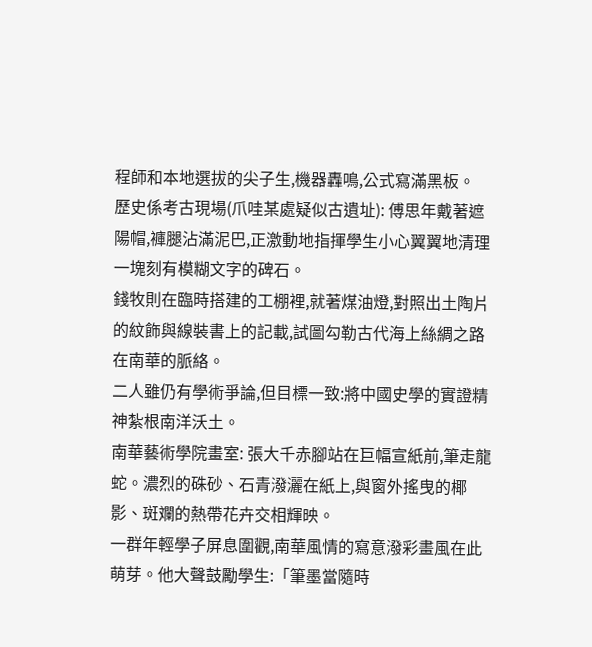程師和本地選拔的尖子生,機器轟鳴,公式寫滿黑板。
歷史係考古現場(爪哇某處疑似古遺址): 傅思年戴著遮陽帽,褲腿沾滿泥巴,正激動地指揮學生小心翼翼地清理一塊刻有模糊文字的碑石。
錢牧則在臨時搭建的工棚裡,就著煤油燈,對照出土陶片的紋飾與線裝書上的記載,試圖勾勒古代海上絲綢之路在南華的脈絡。
二人雖仍有學術爭論,但目標一致:將中國史學的實證精神紮根南洋沃土。
南華藝術學院畫室: 張大千赤腳站在巨幅宣紙前,筆走龍蛇。濃烈的硃砂、石青潑灑在紙上,與窗外搖曳的椰影、斑斕的熱帶花卉交相輝映。
一群年輕學子屏息圍觀,南華風情的寫意潑彩畫風在此萌芽。他大聲鼓勵學生:「筆墨當隨時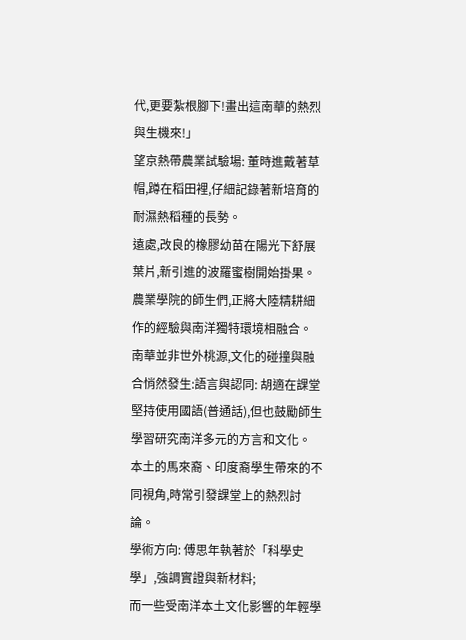代,更要紮根腳下!畫出這南華的熱烈與生機來!」
望京熱帶農業試驗場: 董時進戴著草帽,蹲在稻田裡,仔細記錄著新培育的耐濕熱稻種的長勢。
遠處,改良的橡膠幼苗在陽光下舒展葉片,新引進的波羅蜜樹開始掛果。農業學院的師生們,正將大陸精耕細作的經驗與南洋獨特環境相融合。
南華並非世外桃源,文化的碰撞與融合悄然發生:語言與認同: 胡適在課堂堅持使用國語(普通話),但也鼓勵師生學習研究南洋多元的方言和文化。
本土的馬來裔、印度裔學生帶來的不同視角,時常引發課堂上的熱烈討論。
學術方向: 傅思年執著於「科學史學」,強調實證與新材料;
而一些受南洋本土文化影響的年輕學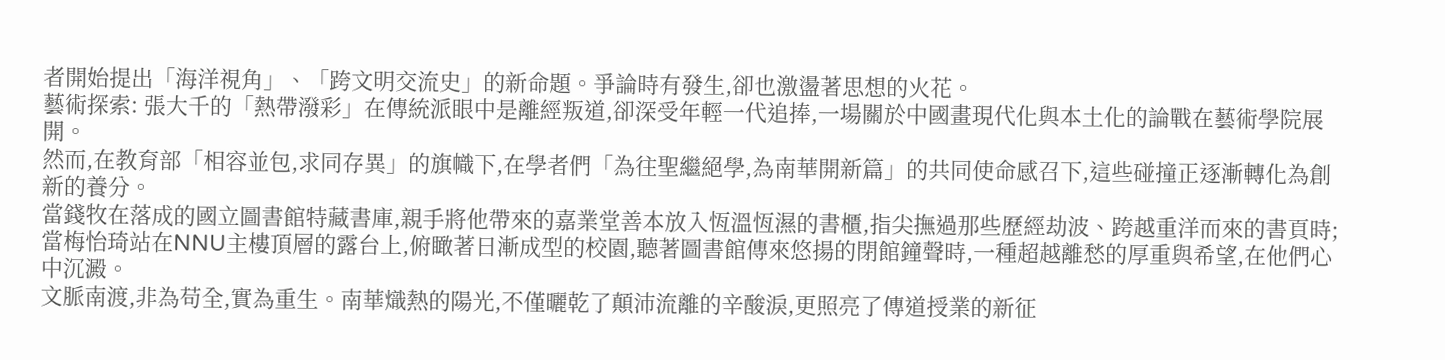者開始提出「海洋視角」、「跨文明交流史」的新命題。爭論時有發生,卻也激盪著思想的火花。
藝術探索: 張大千的「熱帶潑彩」在傳統派眼中是離經叛道,卻深受年輕一代追捧,一場關於中國畫現代化與本土化的論戰在藝術學院展開。
然而,在教育部「相容並包,求同存異」的旗幟下,在學者們「為往聖繼絕學,為南華開新篇」的共同使命感召下,這些碰撞正逐漸轉化為創新的養分。
當錢牧在落成的國立圖書館特藏書庫,親手將他帶來的嘉業堂善本放入恆溫恆濕的書櫃,指尖撫過那些歷經劫波、跨越重洋而來的書頁時;
當梅怡琦站在NNU主樓頂層的露台上,俯瞰著日漸成型的校園,聽著圖書館傳來悠揚的閉館鐘聲時,一種超越離愁的厚重與希望,在他們心中沉澱。
文脈南渡,非為苟全,實為重生。南華熾熱的陽光,不僅曬乾了顛沛流離的辛酸淚,更照亮了傳道授業的新征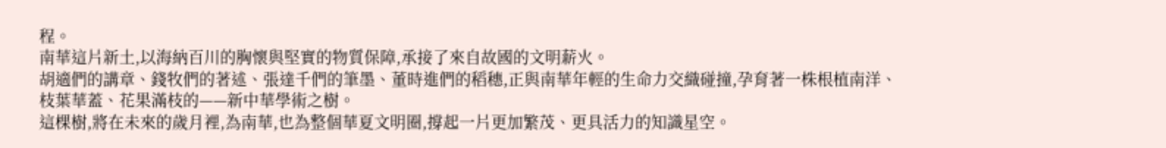程。
南華這片新土,以海納百川的胸懷與堅實的物質保障,承接了來自故國的文明薪火。
胡適們的講章、錢牧們的著述、張達千們的筆墨、董時進們的稻穗,正與南華年輕的生命力交織碰撞,孕育著一株根植南洋、枝葉華蓋、花果滿枝的——新中華學術之樹。
這棵樹,將在未來的歲月裡,為南華,也為整個華夏文明圈,撐起一片更加繁茂、更具活力的知識星空。